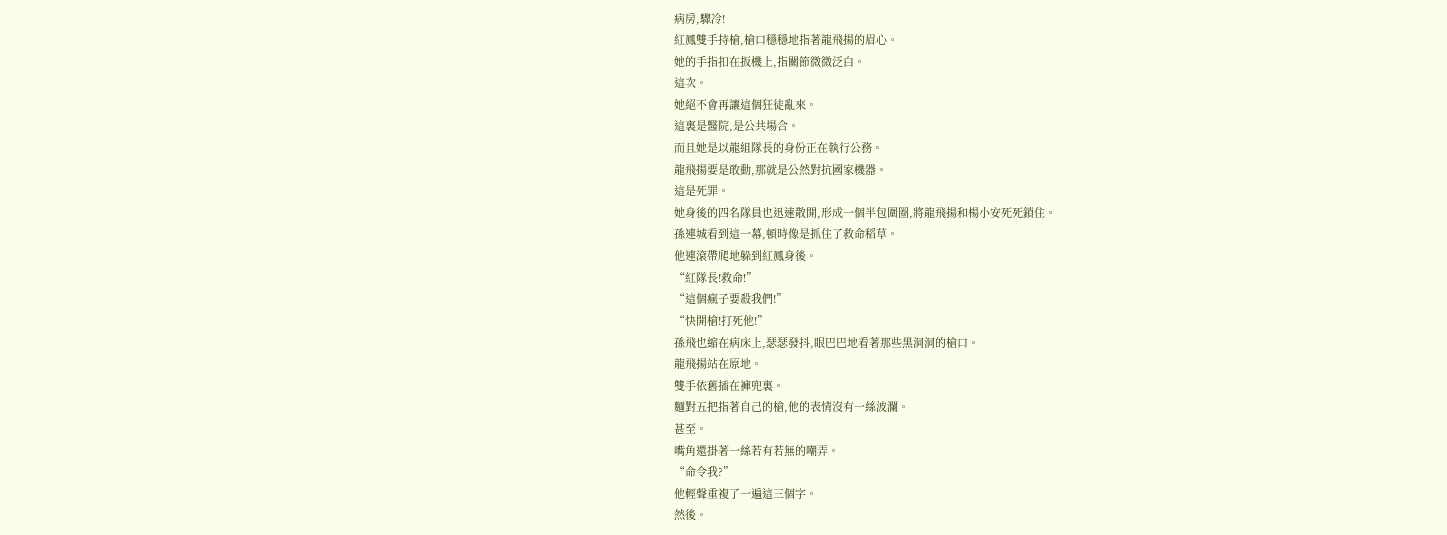病房,驟冷!
紅鳳雙手持槍,槍口穩穩地指著龍飛揚的眉心。
她的手指扣在扳機上,指關節微微泛白。
這次。
她絕不會再讓這個狂徒亂來。
這裏是醫院,是公共場合。
而且她是以龍組隊長的身份正在執行公務。
龍飛揚要是敢動,那就是公然對抗國家機器。
這是死罪。
她身後的四名隊員也迅速散開,形成一個半包圍圈,將龍飛揚和楊小安死死鎖住。
孫連城看到這一幕,頓時像是抓住了救命稻草。
他連滾帶爬地躲到紅鳳身後。
“紅隊長!救命!”
“這個瘋子要殺我們!”
“快開槍!打死他!”
孫飛也縮在病床上,瑟瑟發抖,眼巴巴地看著那些黑洞洞的槍口。
龍飛揚站在原地。
雙手依舊插在褲兜裏。
麵對五把指著自己的槍,他的表情沒有一絲波瀾。
甚至。
嘴角還掛著一絲若有若無的嘲弄。
“命令我?”
他輕聲重複了一遍這三個字。
然後。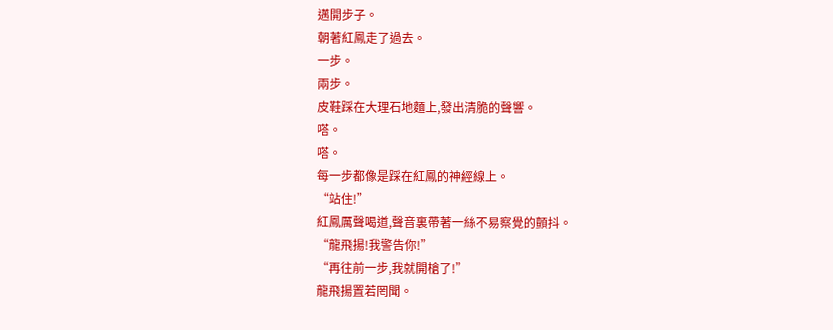邁開步子。
朝著紅鳳走了過去。
一步。
兩步。
皮鞋踩在大理石地麵上,發出清脆的聲響。
嗒。
嗒。
每一步都像是踩在紅鳳的神經線上。
“站住!”
紅鳳厲聲喝道,聲音裏帶著一絲不易察覺的顫抖。
“龍飛揚!我警告你!”
“再往前一步,我就開槍了!”
龍飛揚置若罔聞。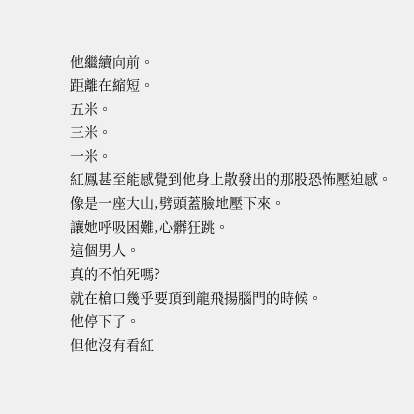他繼續向前。
距離在縮短。
五米。
三米。
一米。
紅鳳甚至能感覺到他身上散發出的那股恐怖壓迫感。
像是一座大山,劈頭蓋臉地壓下來。
讓她呼吸困難,心髒狂跳。
這個男人。
真的不怕死嗎?
就在槍口幾乎要頂到龍飛揚腦門的時候。
他停下了。
但他沒有看紅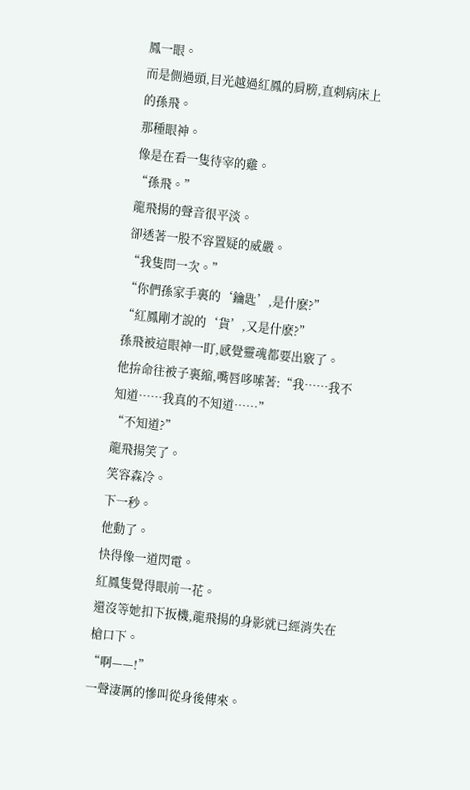鳳一眼。
而是側過頭,目光越過紅鳳的肩膀,直刺病床上的孫飛。
那種眼神。
像是在看一隻待宰的雞。
“孫飛。”
龍飛揚的聲音很平淡。
卻透著一股不容置疑的威嚴。
“我隻問一次。”
“你們孫家手裏的‘鑰匙’,是什麽?”
“紅鳳剛才說的‘貨’,又是什麽?”
孫飛被這眼神一盯,感覺靈魂都要出竅了。
他拚命往被子裏縮,嘴唇哆嗦著:“我……我不知道……我真的不知道……”
“不知道?”
龍飛揚笑了。
笑容森冷。
下一秒。
他動了。
快得像一道閃電。
紅鳳隻覺得眼前一花。
還沒等她扣下扳機,龍飛揚的身影就已經消失在槍口下。
“啊——!”
一聲淒厲的慘叫從身後傳來。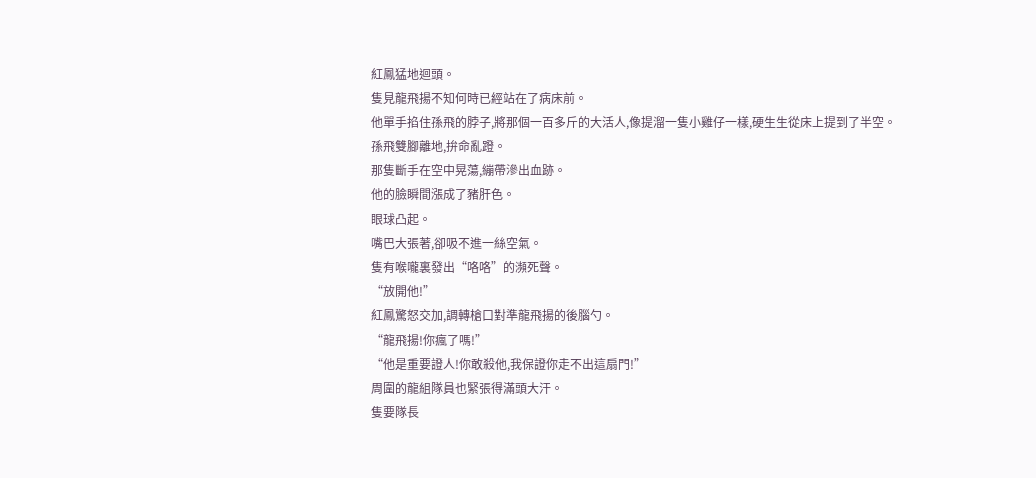紅鳳猛地迴頭。
隻見龍飛揚不知何時已經站在了病床前。
他單手掐住孫飛的脖子,將那個一百多斤的大活人,像提溜一隻小雞仔一樣,硬生生從床上提到了半空。
孫飛雙腳離地,拚命亂蹬。
那隻斷手在空中晃蕩,繃帶滲出血跡。
他的臉瞬間漲成了豬肝色。
眼球凸起。
嘴巴大張著,卻吸不進一絲空氣。
隻有喉嚨裏發出“咯咯”的瀕死聲。
“放開他!”
紅鳳驚怒交加,調轉槍口對準龍飛揚的後腦勺。
“龍飛揚!你瘋了嗎!”
“他是重要證人!你敢殺他,我保證你走不出這扇門!”
周圍的龍組隊員也緊張得滿頭大汗。
隻要隊長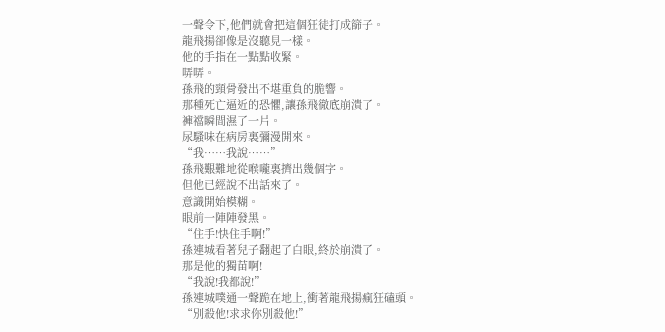一聲令下,他們就會把這個狂徒打成篩子。
龍飛揚卻像是沒聽見一樣。
他的手指在一點點收緊。
哢哢。
孫飛的頸骨發出不堪重負的脆響。
那種死亡逼近的恐懼,讓孫飛徹底崩潰了。
褲襠瞬間濕了一片。
尿騷味在病房裏彌漫開來。
“我……我說……”
孫飛艱難地從喉嚨裏擠出幾個字。
但他已經說不出話來了。
意識開始模糊。
眼前一陣陣發黑。
“住手!快住手啊!”
孫連城看著兒子翻起了白眼,終於崩潰了。
那是他的獨苗啊!
“我說!我都說!”
孫連城噗通一聲跪在地上,衝著龍飛揚瘋狂磕頭。
“別殺他!求求你別殺他!”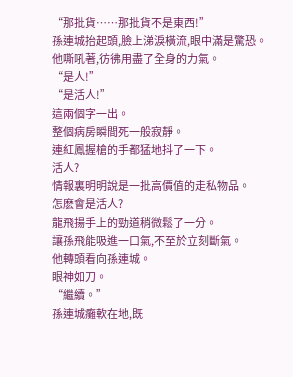“那批貨……那批貨不是東西!”
孫連城抬起頭,臉上涕淚橫流,眼中滿是驚恐。
他嘶吼著,彷彿用盡了全身的力氣。
“是人!”
“是活人!”
這兩個字一出。
整個病房瞬間死一般寂靜。
連紅鳳握槍的手都猛地抖了一下。
活人?
情報裏明明說是一批高價值的走私物品。
怎麽會是活人?
龍飛揚手上的勁道稍微鬆了一分。
讓孫飛能吸進一口氣,不至於立刻斷氣。
他轉頭看向孫連城。
眼神如刀。
“繼續。”
孫連城癱軟在地,既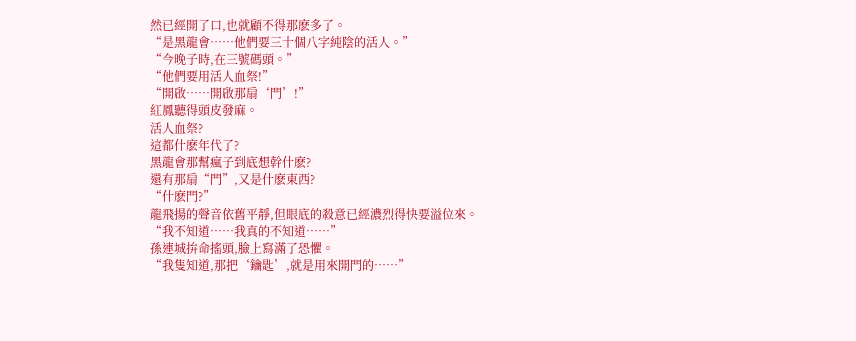然已經開了口,也就顧不得那麽多了。
“是黑龍會……他們要三十個八字純陰的活人。”
“今晚子時,在三號碼頭。”
“他們要用活人血祭!”
“開啟……開啟那扇‘門’!”
紅鳳聽得頭皮發麻。
活人血祭?
這都什麽年代了?
黑龍會那幫瘋子到底想幹什麽?
還有那扇“門”,又是什麽東西?
“什麽門?”
龍飛揚的聲音依舊平靜,但眼底的殺意已經濃烈得快要溢位來。
“我不知道……我真的不知道……”
孫連城拚命搖頭,臉上寫滿了恐懼。
“我隻知道,那把‘鑰匙’,就是用來開門的……”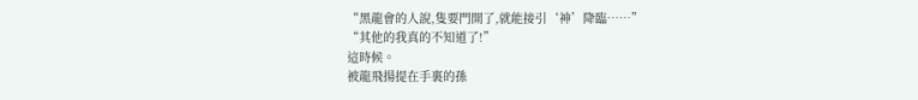“黑龍會的人說,隻要門開了,就能接引‘神’降臨……”
“其他的我真的不知道了!”
這時候。
被龍飛揚提在手裏的孫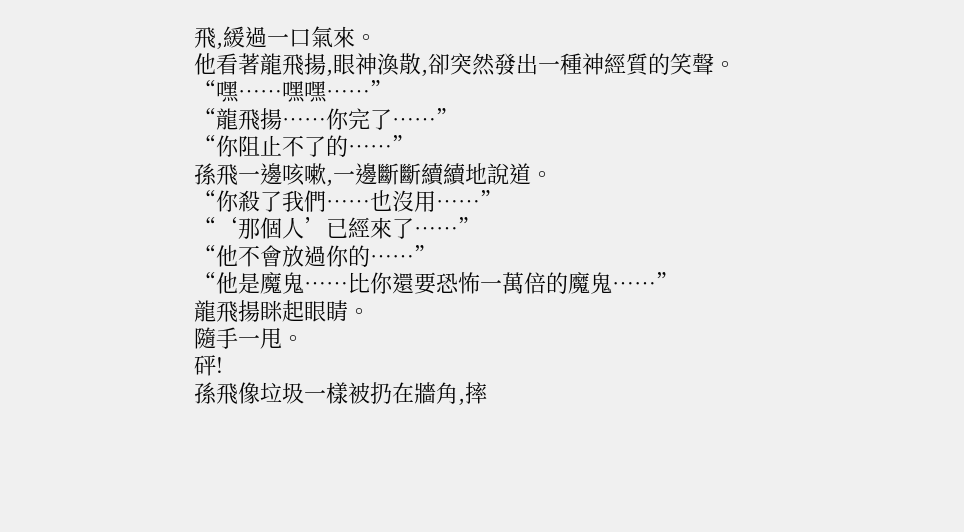飛,緩過一口氣來。
他看著龍飛揚,眼神渙散,卻突然發出一種神經質的笑聲。
“嘿……嘿嘿……”
“龍飛揚……你完了……”
“你阻止不了的……”
孫飛一邊咳嗽,一邊斷斷續續地說道。
“你殺了我們……也沒用……”
“‘那個人’已經來了……”
“他不會放過你的……”
“他是魔鬼……比你還要恐怖一萬倍的魔鬼……”
龍飛揚眯起眼睛。
隨手一甩。
砰!
孫飛像垃圾一樣被扔在牆角,摔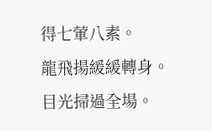得七葷八素。
龍飛揚緩緩轉身。
目光掃過全場。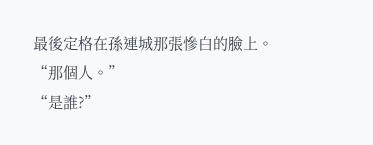最後定格在孫連城那張慘白的臉上。
“那個人。”
“是誰?”